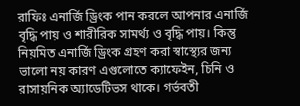রাফিঃ এনার্জি ড্রিংক পান করলে আপনার এনার্জি বৃদ্ধি পায় ও শারীরিক সামর্থ্য ও বৃদ্ধি পায়। কিন্তু নিয়মিত এনার্জি ড্রিংক গ্রহণ করা স্বাস্থ্যের জন্য ভালো নয় কারণ এগুলোতে ক্যাফেইন, চিনি ও রাসায়নিক অ্যাডেটিভস থাকে। গর্ভবতী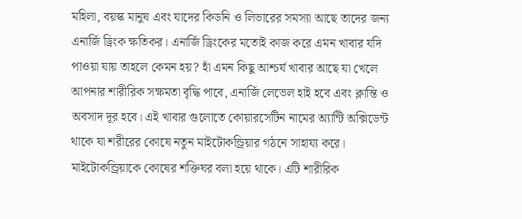মহিলা, বয়স্ক মানুষ এবং যাদের কিডনি ও লিভারের সমস্যা আছে তাদের জন্য এনার্জি ড্রিংক ক্ষতিকর। এনার্জি ড্রিংকের মতোই কাজ করে এমন খাবার যদি পাওয়া যায় তাহলে কেমন হয়? হাঁ এমন কিছু আশ্চর্য খাবার আছে যা খেলে আপনার শারীরিক সক্ষমতা বৃদ্ধি পাবে, এনার্জি লেভেল হাই হবে এবং ক্লান্তি ও অবসাদ দূর হবে। এই খাবার গুলোতে কোয়ারসেটিন নামের অ্যান্টি অক্সিডেন্ট থাকে যা শরীরের কোষে নতুন মাইটোকন্ড্রিয়ার গঠনে সাহায্য করে। মাইটোকন্ড্রিয়াকে কোষের শক্তিঘর বলা হয়ে থাকে। এটি শারীরিক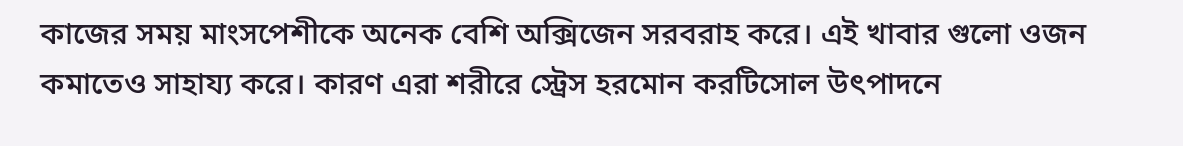কাজের সময় মাংসপেশীকে অনেক বেশি অক্সিজেন সরবরাহ করে। এই খাবার গুলো ওজন কমাতেও সাহায্য করে। কারণ এরা শরীরে স্ট্রেস হরমোন করটিসোল উৎপাদনে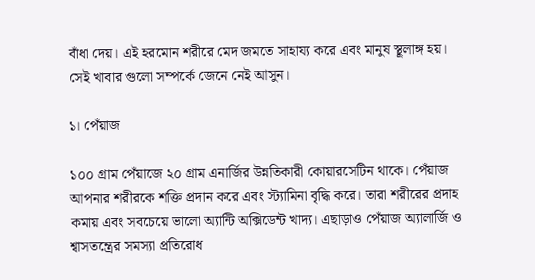বাঁধা দেয়। এই হরমোন শরীরে মেদ জমতে সাহায্য করে এবং মানুষ স্থূলাঙ্গ হয়। সেই খাবার গুলো সম্পর্কে জেনে নেই আসুন।

১। পেঁয়াজ

১০০ গ্রাম পেঁয়াজে ২০ গ্রাম এনার্জির উন্নতিকারী কোয়ারসেটিন থাকে। পেঁয়াজ আপনার শরীরকে শক্তি প্রদান করে এবং স্ট্যামিনা বৃদ্ধি করে। তারা শরীরের প্রদাহ কমায় এবং সবচেয়ে ভালো অ্যান্টি অক্সিডেন্ট খাদ্য। এছাড়াও পেঁয়াজ অ্যালার্জি ও শ্বাসতন্ত্রের সমস্যা প্রতিরোধ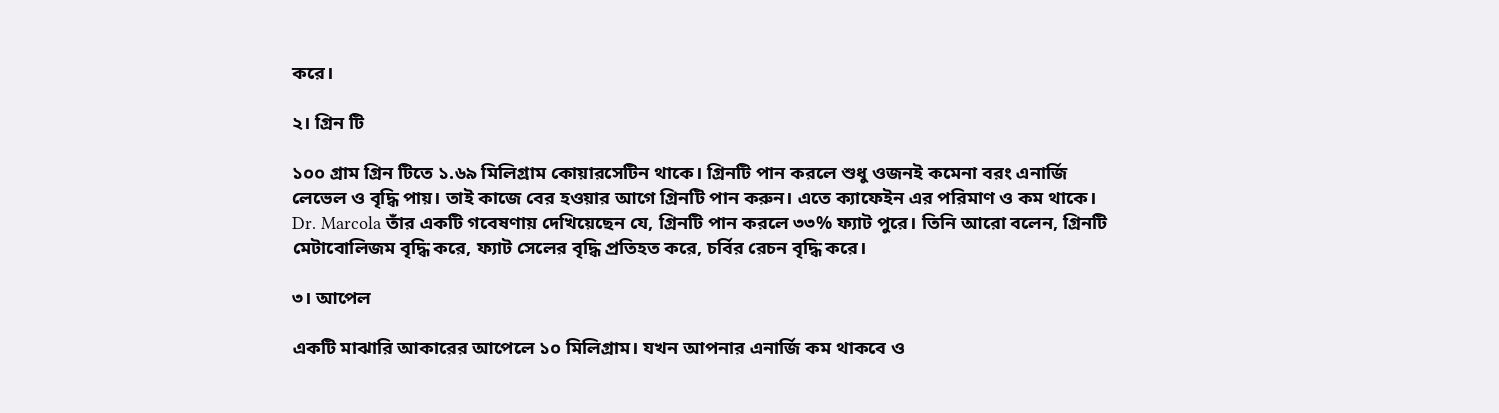করে।

২। গ্রিন টি

১০০ গ্রাম গ্রিন টিতে ১.৬৯ মিলিগ্রাম কোয়ারসেটিন থাকে। গ্রিনটি পান করলে শুধু ওজনই কমেনা বরং এনার্জি লেভেল ও বৃদ্ধি পায়। তাই কাজে বের হওয়ার আগে গ্রিনটি পান করুন। এতে ক্যাফেইন এর পরিমাণ ও কম থাকে। Dr. Marcola তাঁর একটি গবেষণায় দেখিয়েছেন যে, গ্রিনটি পান করলে ৩৩% ফ্যাট পুরে। তিনি আরো বলেন, গ্রিনটি মেটাবোলিজম বৃদ্ধি করে, ফ্যাট সেলের বৃদ্ধি প্রতিহত করে, চর্বির রেচন বৃদ্ধি করে।

৩। আপেল

একটি মাঝারি আকারের আপেলে ১০ মিলিগ্রাম। যখন আপনার এনার্জি কম থাকবে ও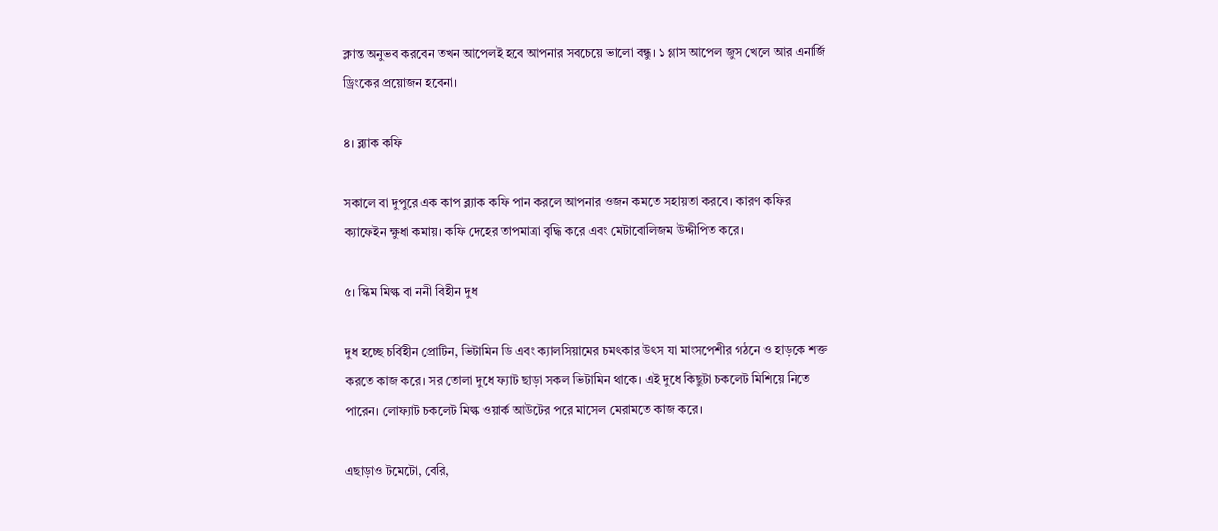ক্লান্ত অনুভব করবেন তখন আপেলই হবে আপনার সবচেয়ে ভালো বন্ধু। ১ গ্লাস আপেল জুস খেলে আর এনার্জি ড্রিংকের প্রয়োজন হবেনা।

৪। ব্ল্যাক কফি

সকালে বা দুপুরে এক কাপ ব্ল্যাক কফি পান করলে আপনার ওজন কমতে সহায়তা করবে। কারণ কফির ক্যাফেইন ক্ষুধা কমায়। কফি দেহের তাপমাত্রা বৃদ্ধি করে এবং মেটাবোলিজম উদ্দীপিত করে।

৫। স্কিম মিল্ক বা ননী বিহীন দুধ

দুধ হচ্ছে চর্বিহীন প্রোটিন, ভিটামিন ডি এবং ক্যালসিয়ামের চমৎকার উৎস যা মাংসপেশীর গঠনে ও হাড়কে শক্ত করতে কাজ করে। সর তোলা দুধে ফ্যাট ছাড়া সকল ভিটামিন থাকে। এই দুধে কিছুটা চকলেট মিশিয়ে নিতে পারেন। লোফ্যাট চকলেট মিল্ক ওয়ার্ক আউটের পরে মাসেল মেরামতে কাজ করে।

এছাড়াও টমেটো, বেরি,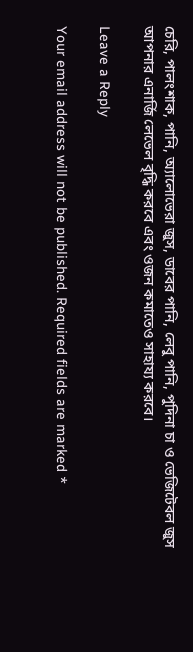চেরি, পালংশাক, পানি, অ্যালোভেরা জুস, ডাবের পানি, লেবু পানি, পুদিনা চা ও ভেজিটেবল জুস আপনার এনার্জি লেভেল বৃদ্ধি করবে এবং ওজন কমাতেও সাহায্য করবে।

Leave a Reply

Your email address will not be published. Required fields are marked *